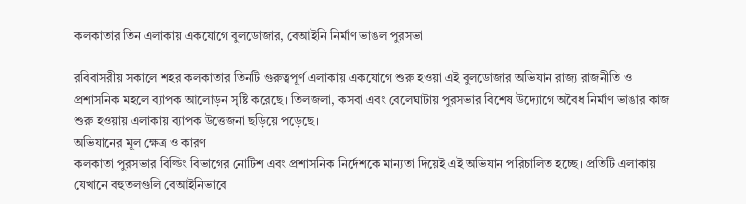কলকাতার তিন এলাকায় একযোগে বুলডোজার, বেআইনি নির্মাণ ভাঙল পুরসভা

রবিবাসরীয় সকালে শহর কলকাতার তিনটি গুরুত্বপূর্ণ এলাকায় একযোগে শুরু হওয়া এই বুলডোজার অভিযান রাজ্য রাজনীতি ও প্রশাসনিক মহলে ব্যাপক আলোড়ন সৃষ্টি করেছে। তিলজলা, কসবা এবং বেলেঘাটায় পুরসভার বিশেষ উদ্যোগে অবৈধ নির্মাণ ভাঙার কাজ শুরু হওয়ায় এলাকায় ব্যাপক উত্তেজনা ছড়িয়ে পড়েছে।
অভিযানের মূল ক্ষেত্র ও কারণ
কলকাতা পুরসভার বিল্ডিং বিভাগের নোটিশ এবং প্রশাসনিক নির্দেশকে মান্যতা দিয়েই এই অভিযান পরিচালিত হচ্ছে। প্রতিটি এলাকায় যেখানে বহুতলগুলি বেআইনিভাবে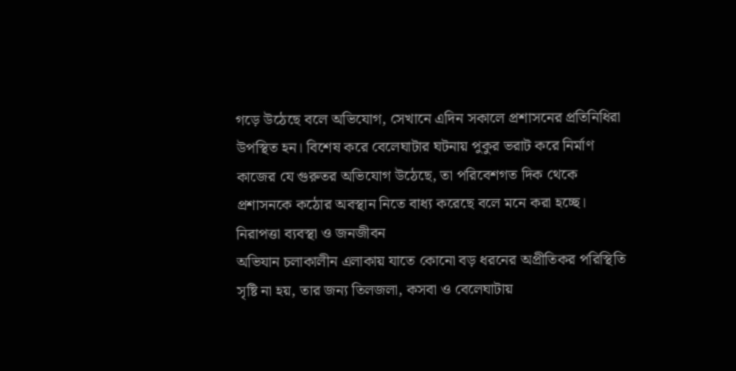গড়ে উঠেছে বলে অভিযোগ, সেখানে এদিন সকালে প্রশাসনের প্রতিনিধিরা উপস্থিত হন। বিশেষ করে বেলেঘাটার ঘটনায় পুকুর ভরাট করে নির্মাণ কাজের যে গুরুতর অভিযোগ উঠেছে, তা পরিবেশগত দিক থেকে প্রশাসনকে কঠোর অবস্থান নিতে বাধ্য করেছে বলে মনে করা হচ্ছে।
নিরাপত্তা ব্যবস্থা ও জনজীবন
অভিযান চলাকালীন এলাকায় যাতে কোনো বড় ধরনের অপ্রীতিকর পরিস্থিতি সৃষ্টি না হয়, তার জন্য তিলজলা, কসবা ও বেলেঘাটায়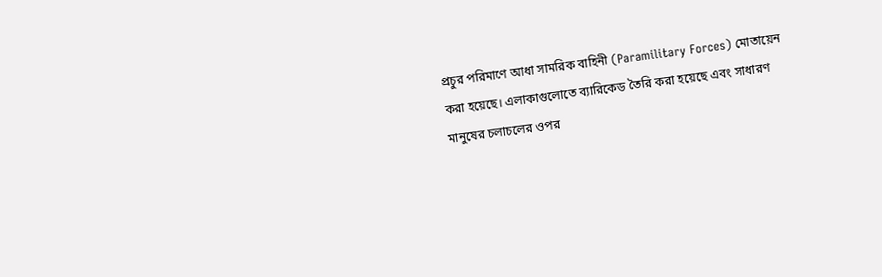প্রচুর পরিমাণে আধা সামরিক বাহিনী (Paramilitary Forces) মোতায়েন করা হয়েছে। এলাকাগুলোতে ব্যারিকেড তৈরি করা হয়েছে এবং সাধারণ মানুষের চলাচলের ওপর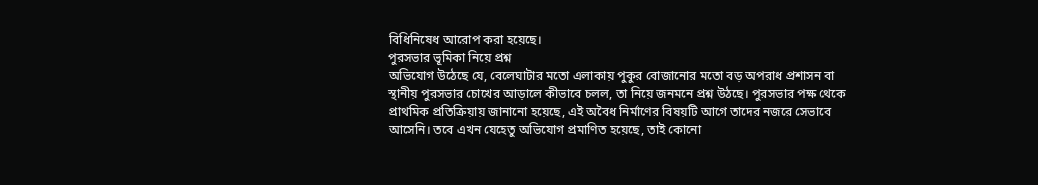বিধিনিষেধ আরোপ করা হয়েছে।
পুরসভার ভূমিকা নিয়ে প্রশ্ন
অভিযোগ উঠেছে যে, বেলেঘাটার মতো এলাকায় পুকুর বোজানোর মতো বড় অপরাধ প্রশাসন বা স্থানীয় পুরসভার চোখের আড়ালে কীভাবে চলল, তা নিয়ে জনমনে প্রশ্ন উঠছে। পুরসভার পক্ষ থেকে প্রাথমিক প্রতিক্রিয়ায় জানানো হয়েছে, এই অবৈধ নির্মাণের বিষয়টি আগে তাদের নজরে সেভাবে আসেনি। তবে এখন যেহেতু অভিযোগ প্রমাণিত হয়েছে, তাই কোনো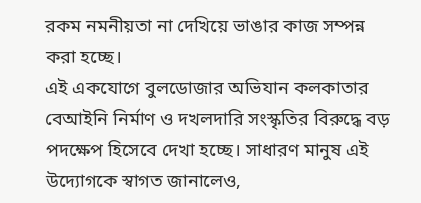রকম নমনীয়তা না দেখিয়ে ভাঙার কাজ সম্পন্ন করা হচ্ছে।
এই একযোগে বুলডোজার অভিযান কলকাতার বেআইনি নির্মাণ ও দখলদারি সংস্কৃতির বিরুদ্ধে বড় পদক্ষেপ হিসেবে দেখা হচ্ছে। সাধারণ মানুষ এই উদ্যোগকে স্বাগত জানালেও,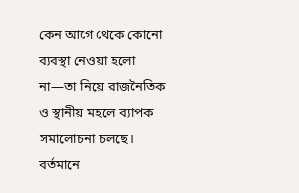কেন আগে থেকে কোনো ব্যবস্থা নেওয়া হলো না—তা নিয়ে রাজনৈতিক ও স্থানীয় মহলে ব্যাপক সমালোচনা চলছে। বর্তমানে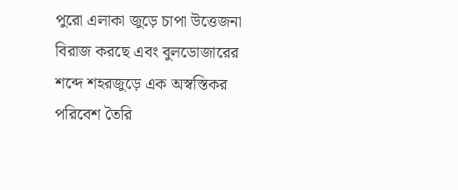পুরো এলাকা জুড়ে চাপা উত্তেজনা বিরাজ করছে এবং বুলডোজারের শব্দে শহরজুড়ে এক অস্বস্তিকর পরিবেশ তৈরি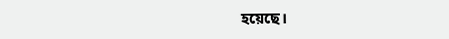হয়েছে।